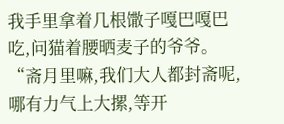我手里拿着几根馓子嘎巴嘎巴吃,问猫着腰晒麦子的爷爷。 “斋月里嘛,我们大人都封斋呢,哪有力气上大摞,等开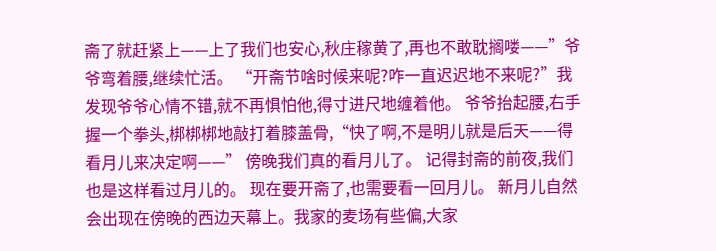斋了就赶紧上——上了我们也安心,秋庄稼黄了,再也不敢耽搁喽——”爷爷弯着腰,继续忙活。 “开斋节啥时候来呢?咋一直迟迟地不来呢?”我发现爷爷心情不错,就不再惧怕他,得寸进尺地缠着他。 爷爷抬起腰,右手握一个拳头,梆梆梆地敲打着膝盖骨,“快了啊,不是明儿就是后天——得看月儿来决定啊——” 傍晚我们真的看月儿了。 记得封斋的前夜,我们也是这样看过月儿的。 现在要开斋了,也需要看一回月儿。 新月儿自然会出现在傍晚的西边天幕上。我家的麦场有些偏,大家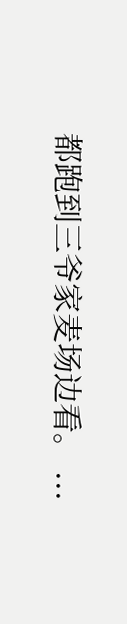都跑到三爷家麦场边看。 ...